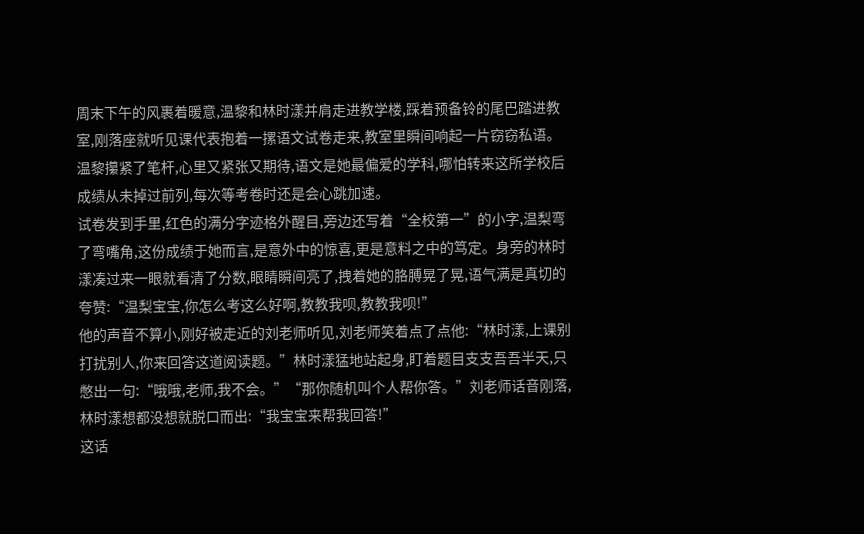周末下午的风裹着暖意,温黎和林时漾并肩走进教学楼,踩着预备铃的尾巴踏进教室,刚落座就听见课代表抱着一摞语文试卷走来,教室里瞬间响起一片窃窃私语。温黎攥紧了笔杆,心里又紧张又期待,语文是她最偏爱的学科,哪怕转来这所学校后成绩从未掉过前列,每次等考卷时还是会心跳加速。
试卷发到手里,红色的满分字迹格外醒目,旁边还写着“全校第一”的小字,温梨弯了弯嘴角,这份成绩于她而言,是意外中的惊喜,更是意料之中的笃定。身旁的林时漾凑过来一眼就看清了分数,眼睛瞬间亮了,拽着她的胳膊晃了晃,语气满是真切的夸赞:“温梨宝宝,你怎么考这么好啊,教教我呗,教教我呗!”
他的声音不算小,刚好被走近的刘老师听见,刘老师笑着点了点他:“林时漾,上课别打扰别人,你来回答这道阅读题。”林时漾猛地站起身,盯着题目支支吾吾半天,只憋出一句:“哦哦,老师,我不会。”“那你随机叫个人帮你答。”刘老师话音刚落,林时漾想都没想就脱口而出:“我宝宝来帮我回答!”
这话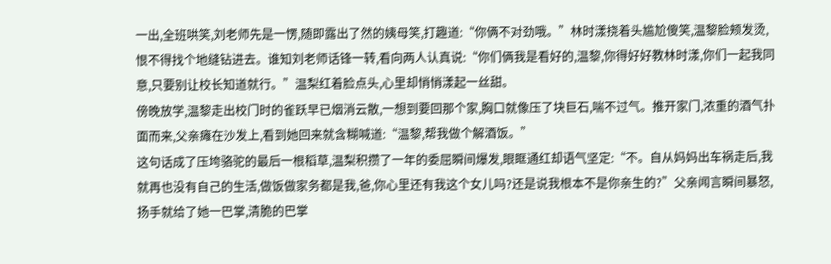一出,全班哄笑,刘老师先是一愣,随即露出了然的姨母笑,打趣道:“你俩不对劲哦。”林时漾挠着头尴尬傻笑,温黎脸颊发烫,恨不得找个地缝钻进去。谁知刘老师话锋一转,看向两人认真说:“你们俩我是看好的,温黎,你得好好教林时漾,你们一起我同意,只要别让校长知道就行。”温梨红着脸点头,心里却悄悄漾起一丝甜。
傍晚放学,温黎走出校门时的雀跃早已烟消云散,一想到要回那个家,胸口就像压了块巨石,喘不过气。推开家门,浓重的酒气扑面而来,父亲瘫在沙发上,看到她回来就含糊喊道:“温黎,帮我做个解酒饭。”
这句话成了压垮骆驼的最后一根稻草,温梨积攒了一年的委屈瞬间爆发,眼眶通红却语气坚定:“不。自从妈妈出车祸走后,我就再也没有自己的生活,做饭做家务都是我,爸,你心里还有我这个女儿吗?还是说我根本不是你亲生的?”父亲闻言瞬间暴怒,扬手就给了她一巴掌,清脆的巴掌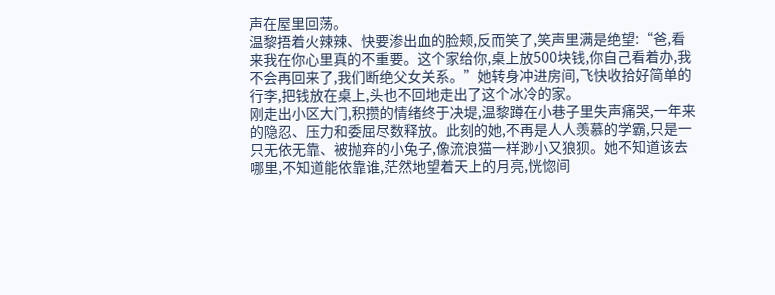声在屋里回荡。
温黎捂着火辣辣、快要渗出血的脸颊,反而笑了,笑声里满是绝望:“爸,看来我在你心里真的不重要。这个家给你,桌上放500块钱,你自己看着办,我不会再回来了,我们断绝父女关系。”她转身冲进房间,飞快收拾好简单的行李,把钱放在桌上,头也不回地走出了这个冰冷的家。
刚走出小区大门,积攒的情绪终于决堤,温黎蹲在小巷子里失声痛哭,一年来的隐忍、压力和委屈尽数释放。此刻的她,不再是人人羡慕的学霸,只是一只无依无靠、被抛弃的小兔子,像流浪猫一样渺小又狼狈。她不知道该去哪里,不知道能依靠谁,茫然地望着天上的月亮,恍惚间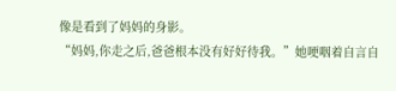像是看到了妈妈的身影。
“妈妈,你走之后,爸爸根本没有好好待我。”她哽咽着自言自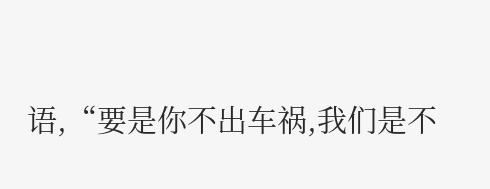语,“要是你不出车祸,我们是不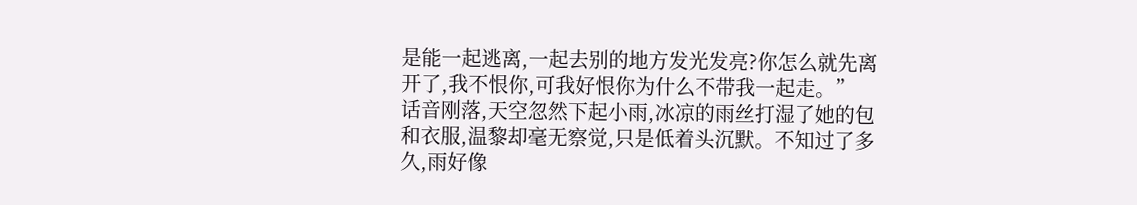是能一起逃离,一起去别的地方发光发亮?你怎么就先离开了,我不恨你,可我好恨你为什么不带我一起走。”
话音刚落,天空忽然下起小雨,冰凉的雨丝打湿了她的包和衣服,温黎却毫无察觉,只是低着头沉默。不知过了多久,雨好像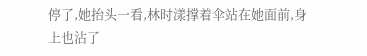停了,她抬头一看,林时漾撑着伞站在她面前,身上也沾了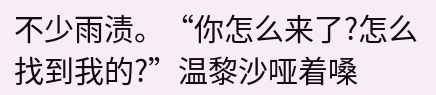不少雨渍。“你怎么来了?怎么找到我的?”温黎沙哑着嗓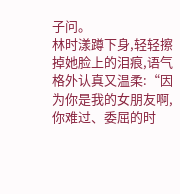子问。
林时漾蹲下身,轻轻擦掉她脸上的泪痕,语气格外认真又温柔:“因为你是我的女朋友啊,你难过、委屈的时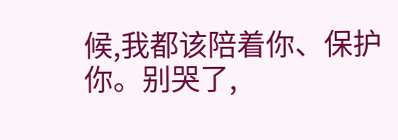候,我都该陪着你、保护你。别哭了,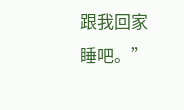跟我回家睡吧。”